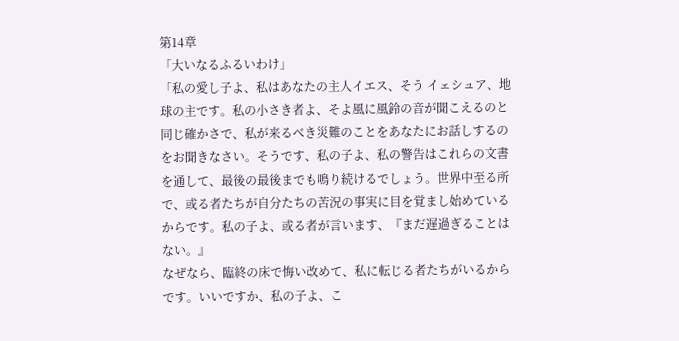第14章
「大いなるふるいわけ」
「私の愛し子よ、私はあなたの主人イエス、そう イェシュア、地球の主です。私の小さき者よ、そよ風に風鈴の音が聞こえるのと同じ確かさで、私が来るべき災難のことをあなたにお話しするのをお聞きなさい。そうです、私の子よ、私の警告はこれらの文書を通して、最後の最後までも鳴り続けるでしょう。世界中至る所で、或る者たちが自分たちの苦況の事実に目を覚まし始めているからです。私の子よ、或る者が言います、『まだ遅過ぎることはない。』
なぜなら、臨終の床で悔い改めて、私に転じる者たちがいるからです。いいですか、私の子よ、こ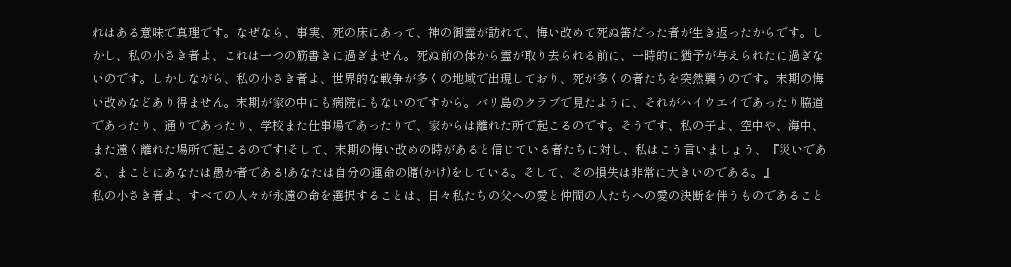れはある意味で真理です。なぜなら、事実、死の床にあって、神の御霊が訪れて、悔い改めて死ぬ筈だった者が生き返ったからです。しかし、私の小さき者よ、これは一つの筋書きに過ぎません。死ぬ前の体から霊が取り去られる前に、一時的に猶予が与えられたに過ぎないのです。しかしながら、私の小さき者よ、世界的な戦争が多くの地域で出現しており、死が多くの者たちを突然襲うのです。末期の悔い改めなどあり得ません。末期が家の中にも病院にもないのですから。バリ島のクラブで見たように、それがハイウエイであったり脇道であったり、通りであったり、学校また仕事場であったりで、家からは離れた所で起こるのです。そうです、私の子よ、空中や、海中、また遠く離れた場所で起こるのです!そして、末期の悔い改めの時があると信じている者たちに対し、私はこう言いましょう、『災いである、まことにあなたは愚か者である!あなたは自分の運命の賭(かけ)をしている。そして、その損失は非常に大きいのである。』
私の小さき者よ、すべての人々が永遠の命を選択することは、日々私たちの父への愛と仲間の人たちへの愛の決断を伴うものであること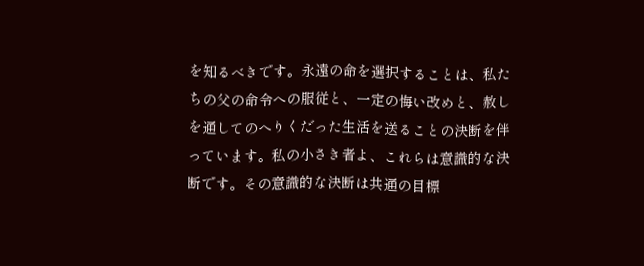を知るべきです。永遠の命を選択することは、私たちの父の命令への服従と、一定の悔い改めと、赦しを通してのへりくだった生活を送ることの決断を伴っています。私の小さき者よ、これらは意識的な決断です。その意識的な決断は共通の目標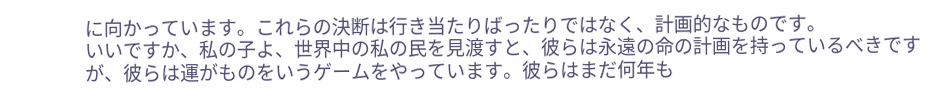に向かっています。これらの決断は行き当たりばったりではなく、計画的なものです。
いいですか、私の子よ、世界中の私の民を見渡すと、彼らは永遠の命の計画を持っているべきですが、彼らは運がものをいうゲームをやっています。彼らはまだ何年も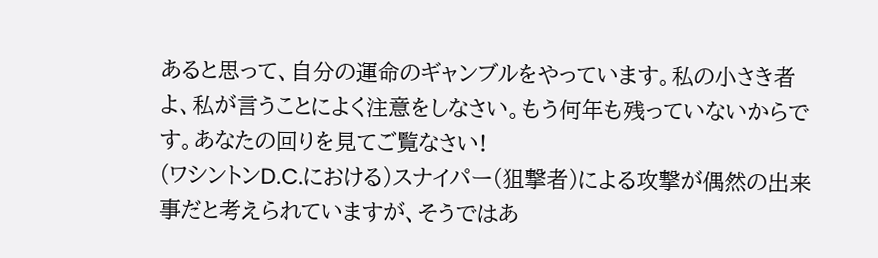あると思って、自分の運命のギャンブルをやっています。私の小さき者よ、私が言うことによく注意をしなさい。もう何年も残っていないからです。あなたの回りを見てご覧なさい!
(ワシントンD.C.における)スナイパー(狙撃者)による攻撃が偶然の出来事だと考えられていますが、そうではあ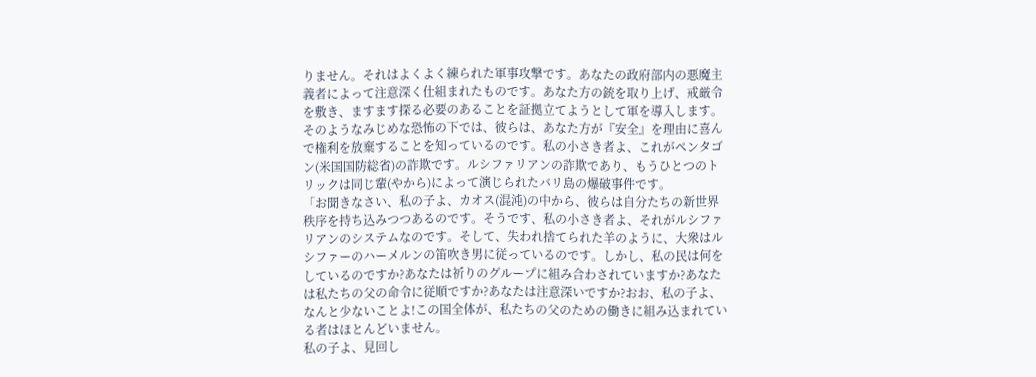りません。それはよくよく練られた軍事攻撃です。あなたの政府部内の悪魔主義者によって注意深く仕組まれたものです。あなた方の銃を取り上げ、戒厳令を敷き、ますます探る必要のあることを証拠立てようとして軍を導入します。そのようなみじめな恐怖の下では、彼らは、あなた方が『安全』を理由に喜んで権利を放棄することを知っているのです。私の小さき者よ、これがペンタゴン(米国国防総省)の詐欺です。ルシファリアンの詐欺であり、もうひとつのトリックは同じ輩(やから)によって演じられたバリ島の爆破事件です。
「お聞きなさい、私の子よ、カオス(混沌)の中から、彼らは自分たちの新世界秩序を持ち込みつつあるのです。そうです、私の小さき者よ、それがルシファリアンのシステムなのです。そして、失われ捨てられた羊のように、大衆はルシファーのハーメルンの笛吹き男に従っているのです。しかし、私の民は何をしているのですか?あなたは祈りのグループに組み合わされていますか?あなたは私たちの父の命令に従順ですか?あなたは注意深いですか?おお、私の子よ、なんと少ないことよ!この国全体が、私たちの父のための働きに組み込まれている者はほとんどいません。
私の子よ、見回し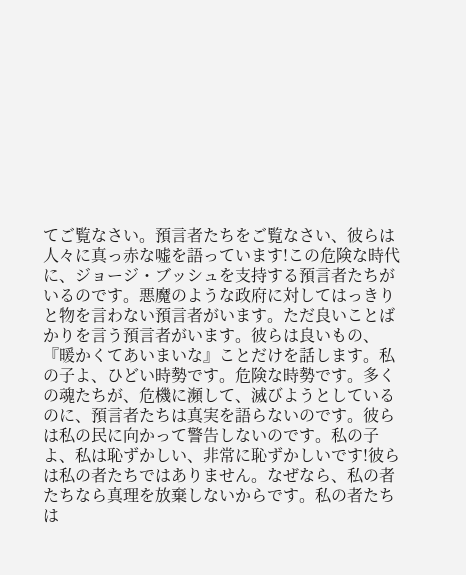てご覧なさい。預言者たちをご覧なさい、彼らは人々に真っ赤な嘘を語っています!この危険な時代に、ジョージ・ブッシュを支持する預言者たちがいるのです。悪魔のような政府に対してはっきりと物を言わない預言者がいます。ただ良いことばかりを言う預言者がいます。彼らは良いもの、『暖かくてあいまいな』ことだけを話します。私の子よ、ひどい時勢です。危険な時勢です。多くの魂たちが、危機に瀕して、滅びようとしているのに、預言者たちは真実を語らないのです。彼らは私の民に向かって警告しないのです。私の子よ、私は恥ずかしい、非常に恥ずかしいです!彼らは私の者たちではありません。なぜなら、私の者たちなら真理を放棄しないからです。私の者たちは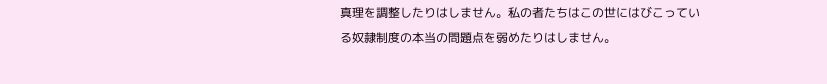真理を調整したりはしません。私の者たちはこの世にはびこっている奴隷制度の本当の問題点を弱めたりはしません。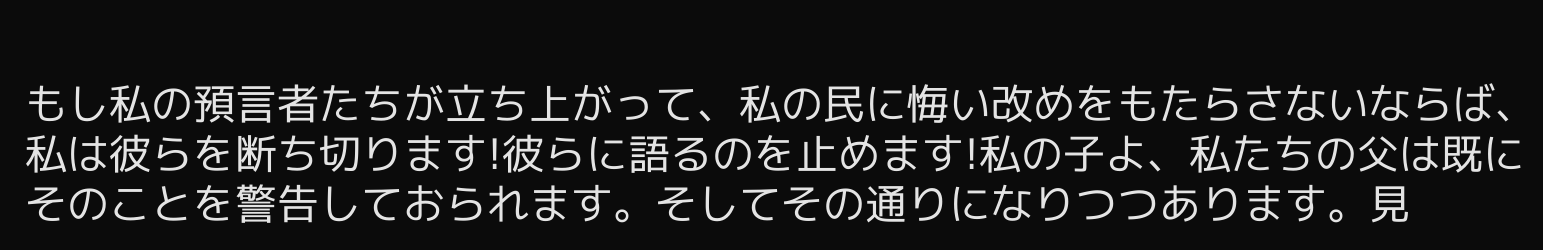もし私の預言者たちが立ち上がって、私の民に悔い改めをもたらさないならば、私は彼らを断ち切ります!彼らに語るのを止めます!私の子よ、私たちの父は既にそのことを警告しておられます。そしてその通りになりつつあります。見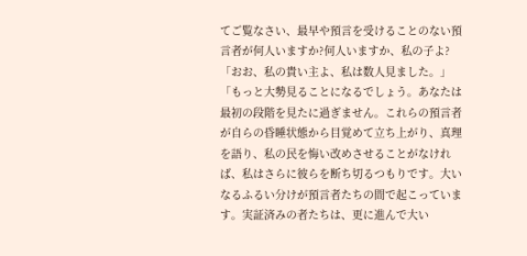てご覧なさい、最早や預言を受けることのない預言者が何人いますか?何人いますか、私の子よ?
「おお、私の貴い主よ、私は数人見ました。」
「もっと大勢見ることになるでしょう。あなたは最初の段階を見たに過ぎません。これらの預言者が自らの昏睡状態から目覚めて立ち上がり、真理を語り、私の民を悔い改めさせることがなければ、私はさらに彼らを断ち切るつもりです。大いなるふるい分けが預言者たちの間で起こっています。実証済みの者たちは、更に進んで大い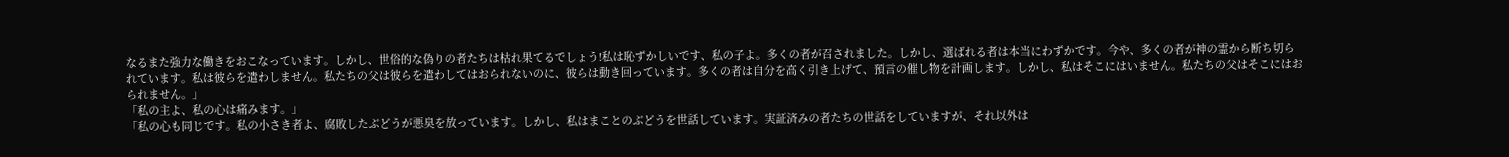なるまた強力な働きをおこなっています。しかし、世俗的な偽りの者たちは枯れ果てるでしょう!私は恥ずかしいです、私の子よ。多くの者が召されました。しかし、選ばれる者は本当にわずかです。今や、多くの者が神の霊から断ち切られています。私は彼らを遣わしません。私たちの父は彼らを遣わしてはおられないのに、彼らは動き回っています。多くの者は自分を高く引き上げて、預言の催し物を計画します。しかし、私はそこにはいません。私たちの父はそこにはおられません。」
「私の主よ、私の心は痛みます。」
「私の心も同じです。私の小さき者よ、腐敗したぶどうが悪臭を放っています。しかし、私はまことのぶどうを世話しています。実証済みの者たちの世話をしていますが、それ以外は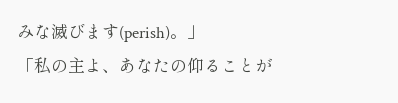みな滅びます(perish)。」
「私の主よ、あなたの仰ることが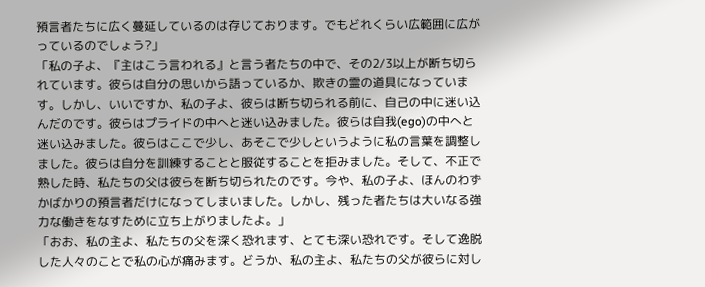預言者たちに広く蔓延しているのは存じております。でもどれくらい広範囲に広がっているのでしょう?」
「私の子よ、『主はこう言われる』と言う者たちの中で、その2/3以上が断ち切られています。彼らは自分の思いから語っているか、欺きの霊の道具になっています。しかし、いいですか、私の子よ、彼らは断ち切られる前に、自己の中に迷い込んだのです。彼らはプライドの中へと迷い込みました。彼らは自我(ego)の中へと迷い込みました。彼らはここで少し、あそこで少しというように私の言葉を調整しました。彼らは自分を訓練することと服従することを拒みました。そして、不正で熟した時、私たちの父は彼らを断ち切られたのです。今や、私の子よ、ほんのわずかばかりの預言者だけになってしまいました。しかし、残った者たちは大いなる強力な働きをなすために立ち上がりましたよ。」
「おお、私の主よ、私たちの父を深く恐れます、とても深い恐れです。そして逸脱した人々のことで私の心が痛みます。どうか、私の主よ、私たちの父が彼らに対し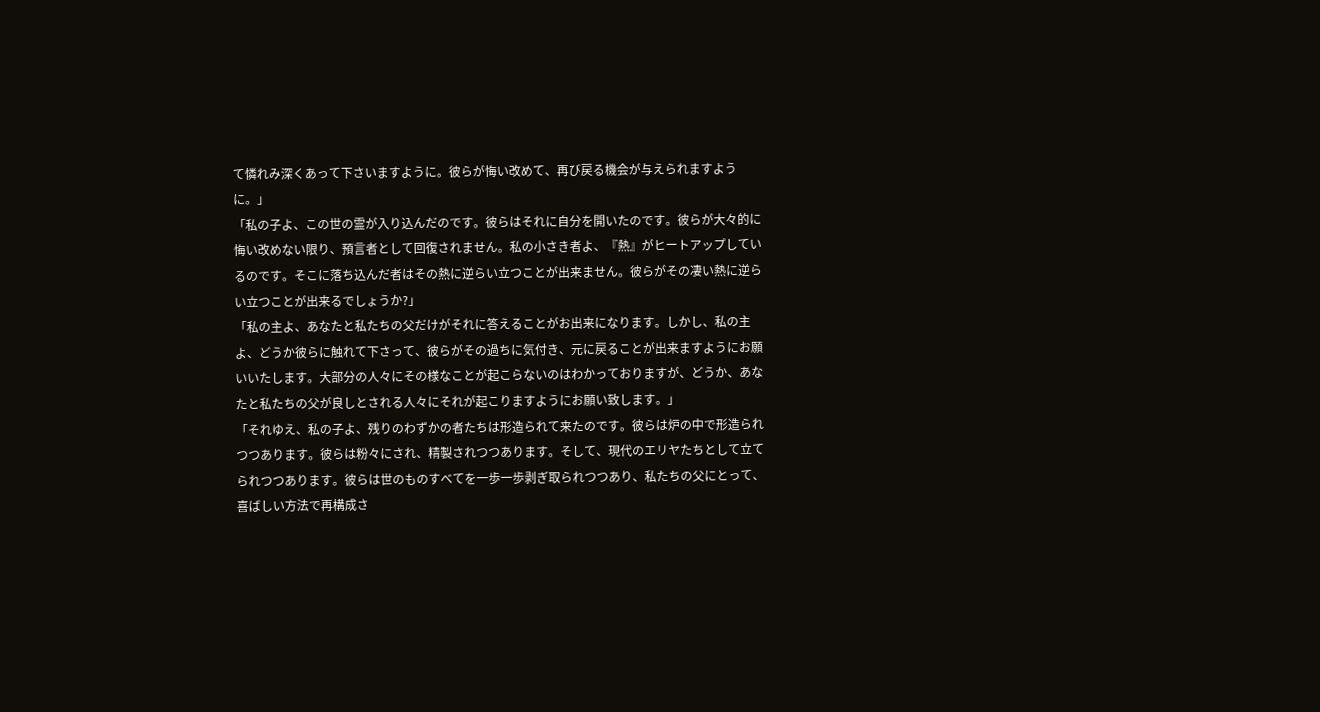て憐れみ深くあって下さいますように。彼らが悔い改めて、再び戻る機会が与えられますように。」
「私の子よ、この世の霊が入り込んだのです。彼らはそれに自分を開いたのです。彼らが大々的に悔い改めない限り、預言者として回復されません。私の小さき者よ、『熱』がヒートアップしているのです。そこに落ち込んだ者はその熱に逆らい立つことが出来ません。彼らがその凄い熱に逆らい立つことが出来るでしょうか?」
「私の主よ、あなたと私たちの父だけがそれに答えることがお出来になります。しかし、私の主よ、どうか彼らに触れて下さって、彼らがその過ちに気付き、元に戻ることが出来ますようにお願いいたします。大部分の人々にその様なことが起こらないのはわかっておりますが、どうか、あなたと私たちの父が良しとされる人々にそれが起こりますようにお願い致します。」
「それゆえ、私の子よ、残りのわずかの者たちは形造られて来たのです。彼らは炉の中で形造られつつあります。彼らは粉々にされ、精製されつつあります。そして、現代のエリヤたちとして立てられつつあります。彼らは世のものすべてを一歩一歩剥ぎ取られつつあり、私たちの父にとって、喜ばしい方法で再構成さ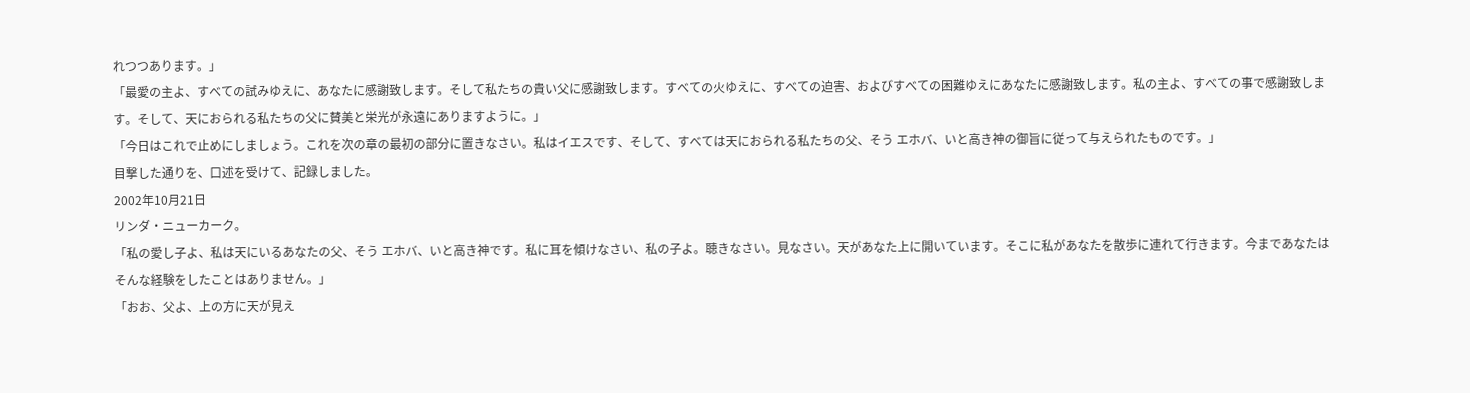れつつあります。」
「最愛の主よ、すべての試みゆえに、あなたに感謝致します。そして私たちの貴い父に感謝致します。すべての火ゆえに、すべての迫害、およびすべての困難ゆえにあなたに感謝致します。私の主よ、すべての事で感謝致します。そして、天におられる私たちの父に賛美と栄光が永遠にありますように。」
「今日はこれで止めにしましょう。これを次の章の最初の部分に置きなさい。私はイエスです、そして、すべては天におられる私たちの父、そう エホバ、いと高き神の御旨に従って与えられたものです。」
目撃した通りを、口述を受けて、記録しました。
2002年10月21日
リンダ・ニューカーク。
「私の愛し子よ、私は天にいるあなたの父、そう エホバ、いと高き神です。私に耳を傾けなさい、私の子よ。聴きなさい。見なさい。天があなた上に開いています。そこに私があなたを散歩に連れて行きます。今まであなたはそんな経験をしたことはありません。」
「おお、父よ、上の方に天が見え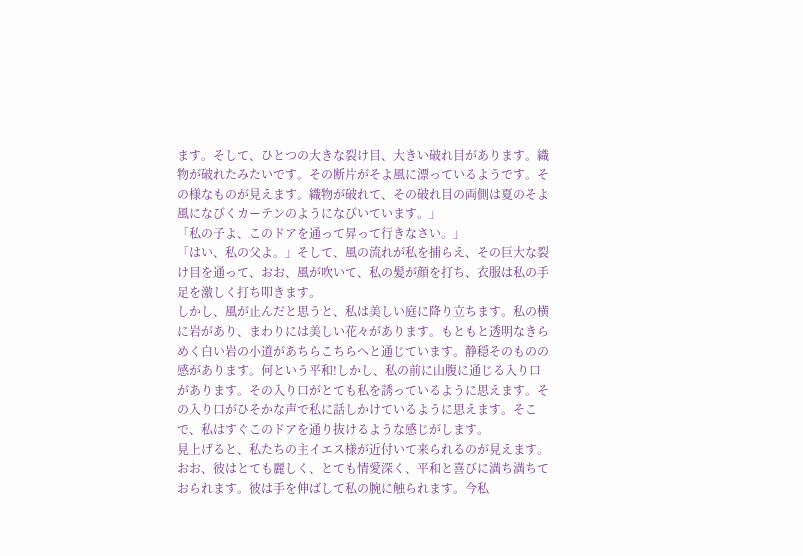ます。そして、ひとつの大きな裂け目、大きい破れ目があります。織物が破れたみたいです。その断片がそよ風に漂っているようです。その様なものが見えます。織物が破れて、その破れ目の両側は夏のそよ風になびくカーテンのようになびいています。」
「私の子よ、このドアを通って昇って行きなさい。」
「はい、私の父よ。」そして、風の流れが私を捕らえ、その巨大な裂け目を通って、おお、風が吹いて、私の髪が顔を打ち、衣服は私の手足を激しく打ち叩きます。
しかし、風が止んだと思うと、私は美しい庭に降り立ちます。私の横に岩があり、まわりには美しい花々があります。もともと透明なきらめく白い岩の小道があちらこちらへと通じています。静穏そのものの感があります。何という平和!しかし、私の前に山腹に通じる入り口があります。その入り口がとても私を誘っているように思えます。その入り口がひそかな声で私に話しかけているように思えます。そこで、私はすぐこのドアを通り抜けるような感じがします。
見上げると、私たちの主イエス様が近付いて来られるのが見えます。おお、彼はとても麗しく、とても情愛深く、平和と喜びに満ち満ちておられます。彼は手を伸ばして私の腕に触られます。今私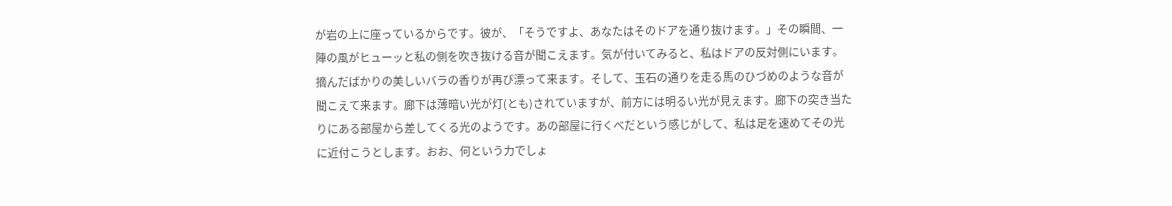が岩の上に座っているからです。彼が、「そうですよ、あなたはそのドアを通り抜けます。」その瞬間、一陣の風がヒューッと私の側を吹き抜ける音が聞こえます。気が付いてみると、私はドアの反対側にいます。摘んだばかりの美しいバラの香りが再び漂って来ます。そして、玉石の通りを走る馬のひづめのような音が聞こえて来ます。廊下は薄暗い光が灯(とも)されていますが、前方には明るい光が見えます。廊下の突き当たりにある部屋から差してくる光のようです。あの部屋に行くべだという感じがして、私は足を速めてその光に近付こうとします。おお、何という力でしょ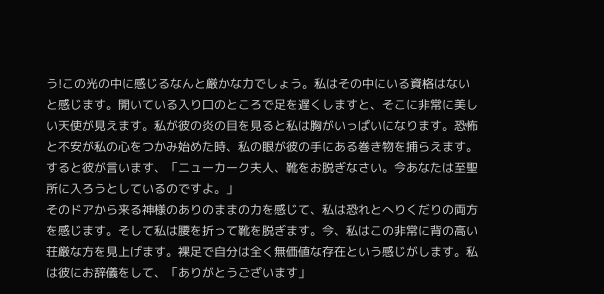う!この光の中に感じるなんと厳かな力でしょう。私はその中にいる資格はないと感じます。開いている入り口のところで足を遅くしますと、そこに非常に美しい天使が見えます。私が彼の炎の目を見ると私は胸がいっぱいになります。恐怖と不安が私の心をつかみ始めた時、私の眼が彼の手にある巻き物を捕らえます。すると彼が言います、「ニューカーク夫人、靴をお脱ぎなさい。今あなたは至聖所に入ろうとしているのですよ。」
そのドアから来る神様のありのままの力を感じて、私は恐れとへりくだりの両方を感じます。そして私は腰を折って靴を脱ぎます。今、私はこの非常に背の高い荘厳な方を見上げます。裸足で自分は全く無価値な存在という感じがします。私は彼にお辞儀をして、「ありがとうございます」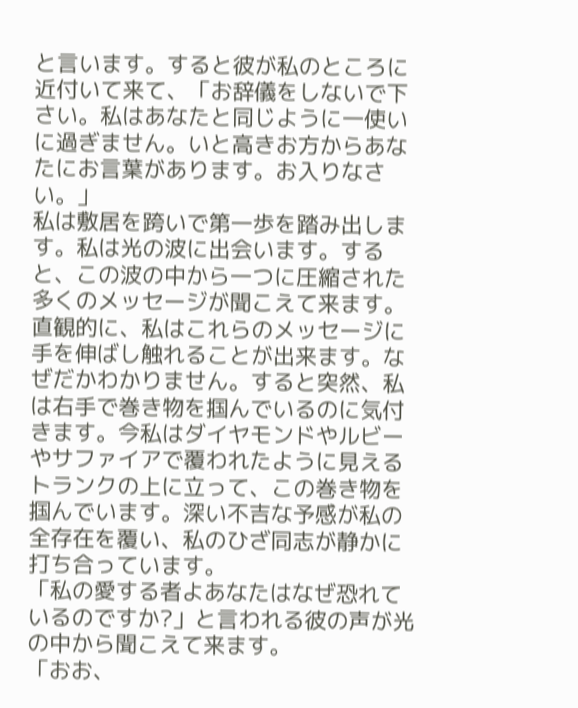と言います。すると彼が私のところに近付いて来て、「お辞儀をしないで下さい。私はあなたと同じように一使いに過ぎません。いと高きお方からあなたにお言葉があります。お入りなさい。」
私は敷居を跨いで第一歩を踏み出します。私は光の波に出会います。すると、この波の中から一つに圧縮された多くのメッセージが聞こえて来ます。直観的に、私はこれらのメッセージに手を伸ばし触れることが出来ます。なぜだかわかりません。すると突然、私は右手で巻き物を掴んでいるのに気付きます。今私はダイヤモンドやルビーやサファイアで覆われたように見えるトランクの上に立って、この巻き物を掴んでいます。深い不吉な予感が私の全存在を覆い、私のひざ同志が静かに打ち合っています。
「私の愛する者よあなたはなぜ恐れているのですか?」と言われる彼の声が光の中から聞こえて来ます。
「おお、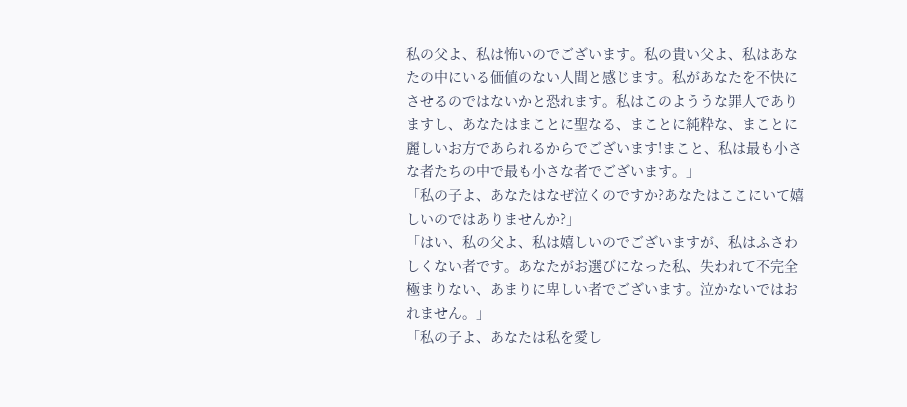私の父よ、私は怖いのでございます。私の貴い父よ、私はあなたの中にいる価値のない人間と感じます。私があなたを不快にさせるのではないかと恐れます。私はこのよううな罪人でありますし、あなたはまことに聖なる、まことに純粋な、まことに麗しいお方であられるからでございます!まこと、私は最も小さな者たちの中で最も小さな者でございます。」
「私の子よ、あなたはなぜ泣くのですか?あなたはここにいて嬉しいのではありませんか?」
「はい、私の父よ、私は嬉しいのでございますが、私はふさわしくない者です。あなたがお選びになった私、失われて不完全極まりない、あまりに卑しい者でございます。泣かないではおれません。」
「私の子よ、あなたは私を愛し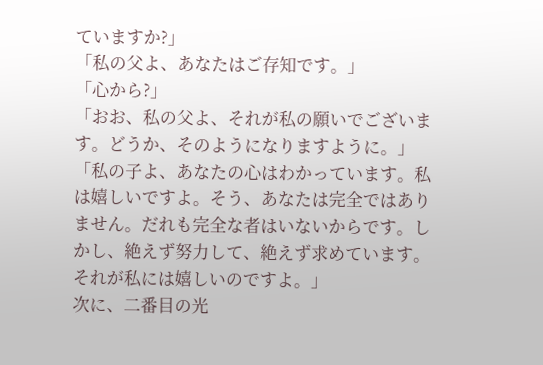ていますか?」
「私の父よ、あなたはご存知です。」
「心から?」
「おお、私の父よ、それが私の願いでございます。どうか、そのようになりますように。」
「私の子よ、あなたの心はわかっています。私は嬉しいですよ。そう、あなたは完全ではありません。だれも完全な者はいないからです。しかし、絶えず努力して、絶えず求めています。それが私には嬉しいのですよ。」
次に、二番目の光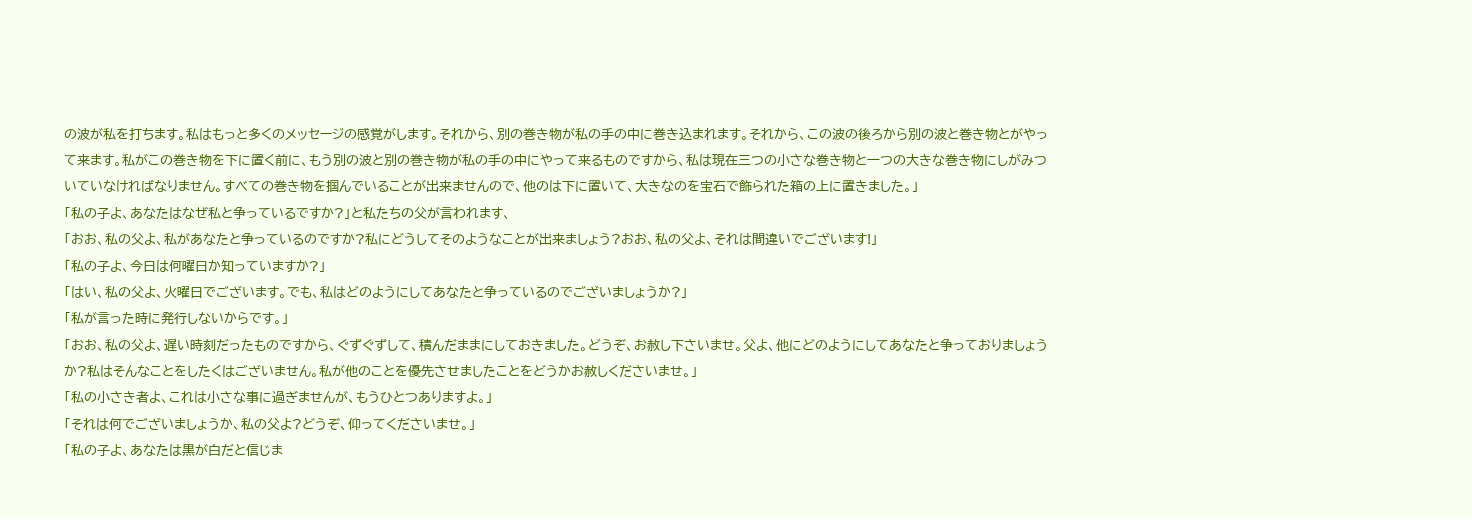の波が私を打ちます。私はもっと多くのメッセージの感覚がします。それから、別の巻き物が私の手の中に巻き込まれます。それから、この波の後ろから別の波と巻き物とがやって来ます。私がこの巻き物を下に置く前に、もう別の波と別の巻き物が私の手の中にやって来るものですから、私は現在三つの小さな巻き物と一つの大きな巻き物にしがみついていなければなりません。すべての巻き物を掴んでいることが出来ませんので、他のは下に置いて、大きなのを宝石で飾られた箱の上に置きました。」
「私の子よ、あなたはなぜ私と争っているですか?」と私たちの父が言われます、
「おお、私の父よ、私があなたと争っているのですか?私にどうしてそのようなことが出来ましょう?おお、私の父よ、それは間違いでございます!」
「私の子よ、今日は何曜日か知っていますか?」
「はい、私の父よ、火曜日でございます。でも、私はどのようにしてあなたと争っているのでございましょうか?」
「私が言った時に発行しないからです。」
「おお、私の父よ、遅い時刻だったものですから、ぐずぐずして、積んだままにしておきました。どうぞ、お赦し下さいませ。父よ、他にどのようにしてあなたと争っておりましょうか?私はそんなことをしたくはございません。私が他のことを優先させましたことをどうかお赦しくださいませ。」
「私の小さき者よ、これは小さな事に過ぎませんが、もうひとつありますよ。」
「それは何でございましょうか、私の父よ?どうぞ、仰ってくださいませ。」
「私の子よ、あなたは黒が白だと信じま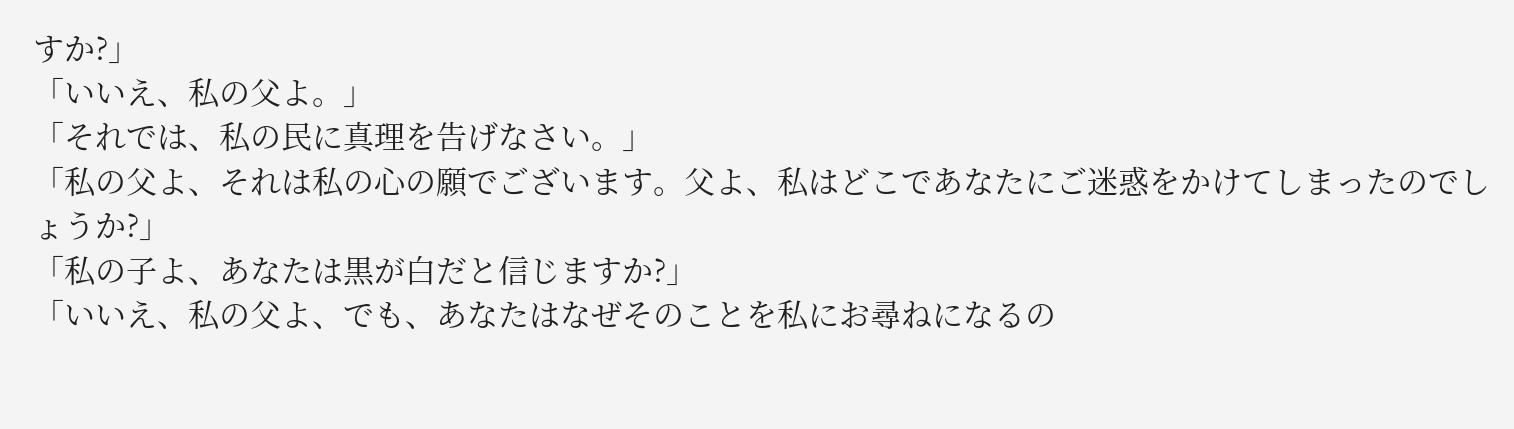すか?」
「いいえ、私の父よ。」
「それでは、私の民に真理を告げなさい。」
「私の父よ、それは私の心の願でございます。父よ、私はどこであなたにご迷惑をかけてしまったのでしょうか?」
「私の子よ、あなたは黒が白だと信じますか?」
「いいえ、私の父よ、でも、あなたはなぜそのことを私にお尋ねになるの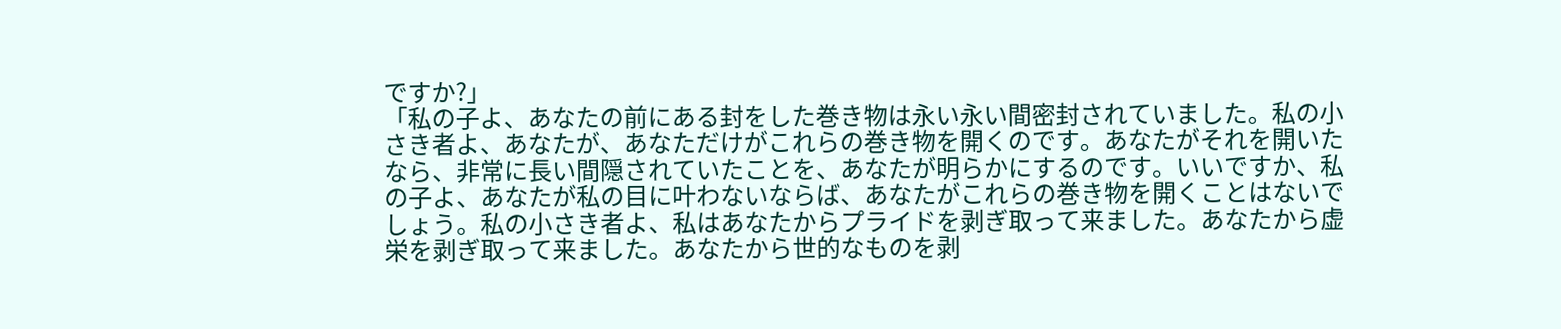ですか?」
「私の子よ、あなたの前にある封をした巻き物は永い永い間密封されていました。私の小さき者よ、あなたが、あなただけがこれらの巻き物を開くのです。あなたがそれを開いたなら、非常に長い間隠されていたことを、あなたが明らかにするのです。いいですか、私の子よ、あなたが私の目に叶わないならば、あなたがこれらの巻き物を開くことはないでしょう。私の小さき者よ、私はあなたからプライドを剥ぎ取って来ました。あなたから虚栄を剥ぎ取って来ました。あなたから世的なものを剥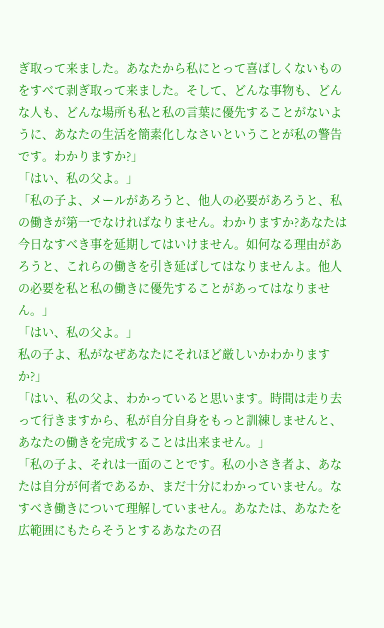ぎ取って来ました。あなたから私にとって喜ばしくないものをすべて剥ぎ取って来ました。そして、どんな事物も、どんな人も、どんな場所も私と私の言葉に優先することがないように、あなたの生活を簡素化しなさいということが私の警告です。わかりますか?」
「はい、私の父よ。」
「私の子よ、メールがあろうと、他人の必要があろうと、私の働きが第一でなければなりません。わかりますか?あなたは今日なすべき事を延期してはいけません。如何なる理由があろうと、これらの働きを引き延ばしてはなりませんよ。他人の必要を私と私の働きに優先することがあってはなりません。」
「はい、私の父よ。」
私の子よ、私がなぜあなたにそれほど厳しいかわかりますか?」
「はい、私の父よ、わかっていると思います。時間は走り去って行きますから、私が自分自身をもっと訓練しませんと、あなたの働きを完成することは出来ません。」
「私の子よ、それは一面のことです。私の小さき者よ、あなたは自分が何者であるか、まだ十分にわかっていません。なすべき働きについて理解していません。あなたは、あなたを広範囲にもたらそうとするあなたの召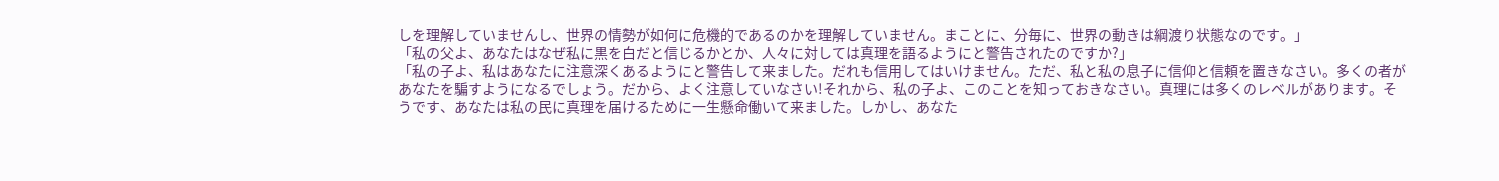しを理解していませんし、世界の情勢が如何に危機的であるのかを理解していません。まことに、分毎に、世界の動きは綱渡り状態なのです。」
「私の父よ、あなたはなぜ私に黒を白だと信じるかとか、人々に対しては真理を語るようにと警告されたのですか?」
「私の子よ、私はあなたに注意深くあるようにと警告して来ました。だれも信用してはいけません。ただ、私と私の息子に信仰と信頼を置きなさい。多くの者があなたを騙すようになるでしょう。だから、よく注意していなさい!それから、私の子よ、このことを知っておきなさい。真理には多くのレベルがあります。そうです、あなたは私の民に真理を届けるために一生懸命働いて来ました。しかし、あなた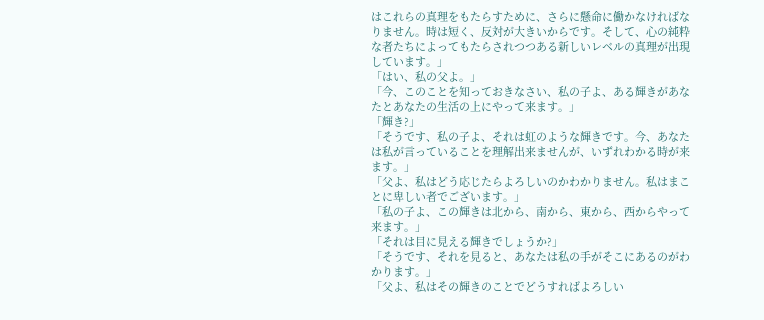はこれらの真理をもたらすために、さらに懸命に働かなければなりません。時は短く、反対が大きいからです。そして、心の純粋な者たちによってもたらされつつある新しいレベルの真理が出現しています。」
「はい、私の父よ。」
「今、このことを知っておきなさい、私の子よ、ある輝きがあなたとあなたの生活の上にやって来ます。」
「輝き?」
「そうです、私の子よ、それは虹のような輝きです。今、あなたは私が言っていることを理解出来ませんが、いずれわかる時が来ます。」
「父よ、私はどう応じたらよろしいのかわかりません。私はまことに卑しい者でございます。」
「私の子よ、この輝きは北から、南から、東から、西からやって来ます。」
「それは目に見える輝きでしょうか?」
「そうです、それを見ると、あなたは私の手がそこにあるのがわかります。」
「父よ、私はその輝きのことでどうすればよろしい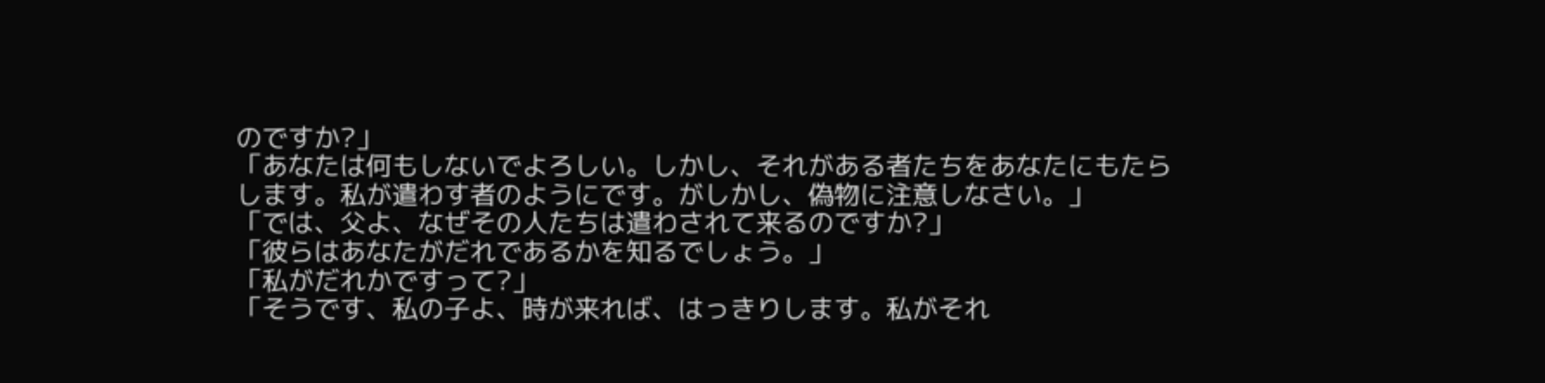のですか?」
「あなたは何もしないでよろしい。しかし、それがある者たちをあなたにもたらします。私が遣わす者のようにです。がしかし、偽物に注意しなさい。」
「では、父よ、なぜその人たちは遣わされて来るのですか?」
「彼らはあなたがだれであるかを知るでしょう。」
「私がだれかですって?」
「そうです、私の子よ、時が来れば、はっきりします。私がそれ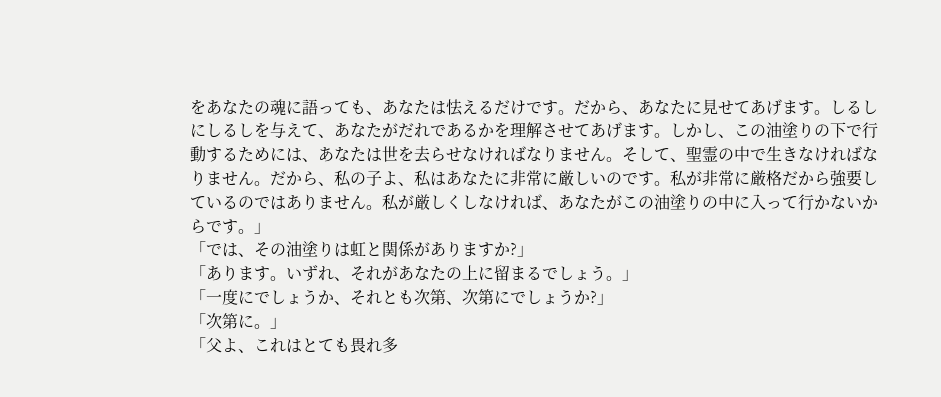をあなたの魂に語っても、あなたは怯えるだけです。だから、あなたに見せてあげます。しるしにしるしを与えて、あなたがだれであるかを理解させてあげます。しかし、この油塗りの下で行動するためには、あなたは世を去らせなければなりません。そして、聖霊の中で生きなければなりません。だから、私の子よ、私はあなたに非常に厳しいのです。私が非常に厳格だから強要しているのではありません。私が厳しくしなければ、あなたがこの油塗りの中に入って行かないからです。」
「では、その油塗りは虹と関係がありますか?」
「あります。いずれ、それがあなたの上に留まるでしょう。」
「一度にでしょうか、それとも次第、次第にでしょうか?」
「次第に。」
「父よ、これはとても畏れ多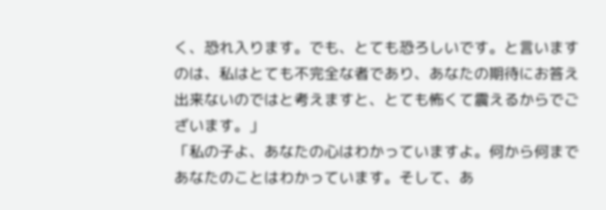く、恐れ入ります。でも、とても恐ろしいです。と言いますのは、私はとても不完全な者であり、あなたの期待にお答え出来ないのではと考えますと、とても怖くて震えるからでございます。」
「私の子よ、あなたの心はわかっていますよ。何から何まであなたのことはわかっています。そして、あ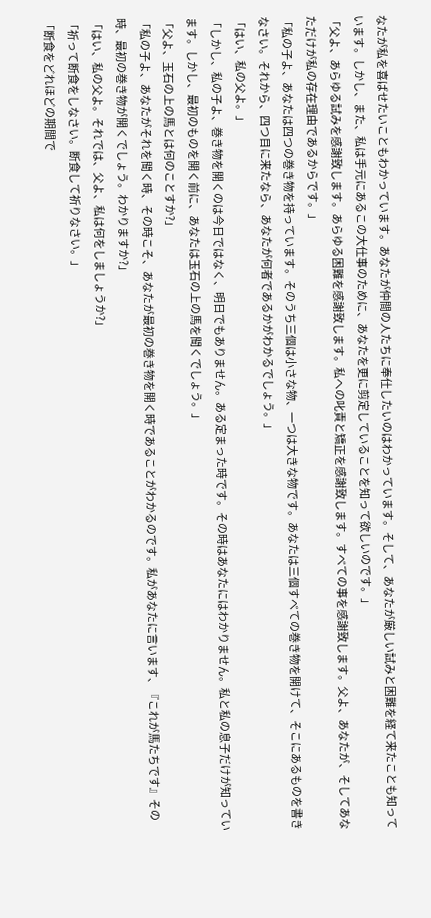なたが私を喜ばせたいこともわかっています。あなたが仲間の人たちに奉仕したいのはわかっています。そして、あなたが厳しい試みと困難を経て来たことも知っています。しかし、また、私は手元にあるこの大仕事のために、あなたを更に剪定していることを知って欲しいのです。」
「父よ、あらゆる試みを感謝致します。あらゆる困難を感謝致します。私への叱責と矯正を感謝致します。すべての事を感謝致します。父よ、あなたが、そしてあなただけが私の存在理由であるからです。」
「私の子よ、あなたは四つの巻き物を持っています。そのうち三個は小さな物、一つは大きな物です。あなたは三個すべての巻き物を開けて、そこにあるものを書きなさい。それから、四つ目に来たなら、あなたが何者であるかがわかるでしょう。」
「はい、私の父よ。」
「しかし、私の子よ、巻き物を開くのは今日ではなく、明日でもありません。ある定まった時です。その時はあなたにはわかりません。私と私の息子だけが知っています。しかし、最初のものを開く前に、あなたは玉石の上の馬を聞くでしょう。」
「父よ、玉石の上の馬とは何のことすか?」
「私の子よ、あなたがそれを聞く時、その時こそ、あなたが最初の巻き物を開く時であることがわかるのです。私があなたに言います、『これが馬たちです』その時、最初の巻き物が開くでしょう。わかりますか?」
「はい、私の父よ。それでは、父よ、私は何をしましょうか?」
「祈って断食をしなさい。断食して祈りなさい。」
「断食をどれほどの期間で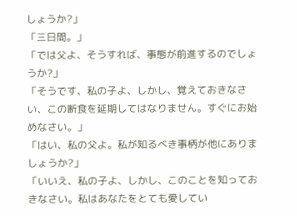しょうか?」
「三日間。」
「では父よ、そうすれば、事態が前進するのでしょうか?」
「そうです、私の子よ、しかし、覚えておきなさい、この断食を延期してはなりません。すぐにお始めなさい。」
「はい、私の父よ。私が知るべき事柄が他にありましょうか?」
「いいえ、私の子よ、しかし、このことを知っておきなさい。私はあなたをとても愛してい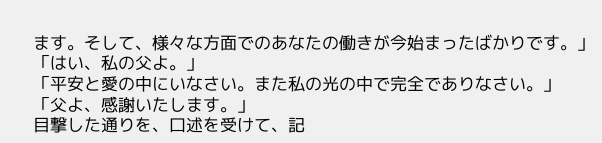ます。そして、様々な方面でのあなたの働きが今始まったばかりです。」
「はい、私の父よ。」
「平安と愛の中にいなさい。また私の光の中で完全でありなさい。」
「父よ、感謝いたします。」
目撃した通りを、口述を受けて、記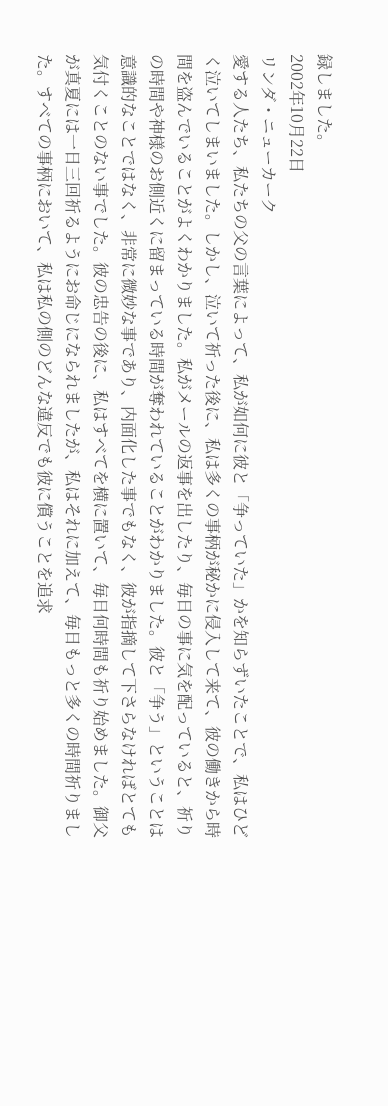録しました。
2002年10月22日
リンダ・ニューカーク
愛する人たち、私たちの父の言葉によって、私が如何に彼と「争っていた」かを知らずいたことで、私はひどく泣いてしまいました。しかし、泣いて祈った後に、私は多くの事柄が秘かに侵入して来て、彼の働きから時間を盗んでいることがよくわかりました。私がメールの返事を出したり、毎日の事に気を配っていると、祈りの時間や神様のお側近くに留まっている時間が奪われていることがわかりました。彼と「争う」ということは意識的なことではなく、非常に微妙な事であり、内面化した事でもなく、彼が指摘して下さらなければとても気付くことのない事でした。彼の忠告の後に、私はすべてを横に置いて、毎日何時間も祈り始めました。御父が真夏には一日三回祈るようにお命じになられましたが、私はそれに加えて、毎日もっと多くの時間祈りました。すべての事柄において、私は私の側のどんな違反でも彼に償うことを追求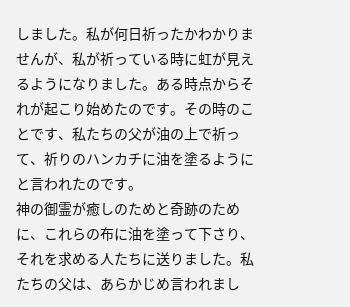しました。私が何日祈ったかわかりませんが、私が祈っている時に虹が見えるようになりました。ある時点からそれが起こり始めたのです。その時のことです、私たちの父が油の上で祈って、祈りのハンカチに油を塗るようにと言われたのです。
神の御霊が癒しのためと奇跡のために、これらの布に油を塗って下さり、それを求める人たちに送りました。私たちの父は、あらかじめ言われまし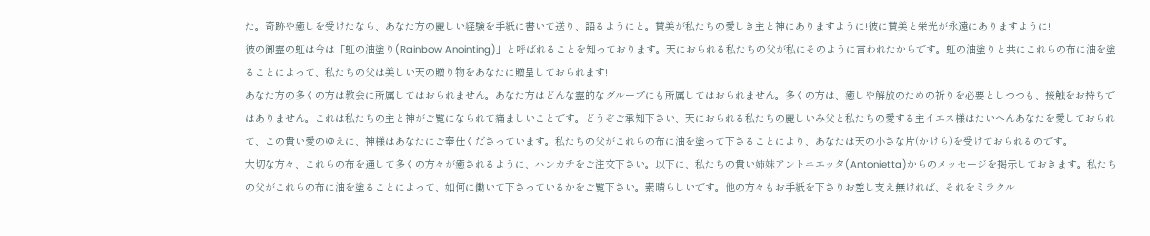た。奇跡や癒しを受けたなら、あなた方の麗しい経験を手紙に書いて送り、語るようにと。賛美が私たちの愛しき主と神にありますように!彼に賛美と栄光が永遠にありますように!
彼の御霊の虹は今は「虹の油塗り(Rainbow Anointing)」と呼ばれることを知っております。天におられる私たちの父が私にそのように言われたからです。虹の油塗りと共にこれらの布に油を塗ることによって、私たちの父は美しい天の贈り物をあなたに贈呈しておられます!
あなた方の多くの方は教会に所属してはおられません。あなた方はどんな霊的なグループにも所属してはおられません。多くの方は、癒しや解放のための祈りを必要としつつも、接触をお持ちではありません。これは私たちの主と神がご覧になられて痛ましいことです。どうぞご承知下さい、天におられる私たちの麗しいみ父と私たちの愛する主イエス様はたいへんあなたを愛しておられて、この貴い愛のゆえに、神様はあなたにご奉仕くださっています。私たちの父がこれらの布に油を塗って下さることにより、あなたは天の小さな片(かけら)を受けておられるのです。
大切な方々、これらの布を通して多くの方々が癒されるように、ハンカチをご注文下さい。以下に、私たちの貴い姉妹アントニエッタ(Antonietta)からのメッセージを掲示しておきます。私たちの父がこれらの布に油を塗ることによって、如何に働いて下さっているかをご覧下さい。素晴らしいです。他の方々もお手紙を下さりお差し支え無ければ、それをミラクル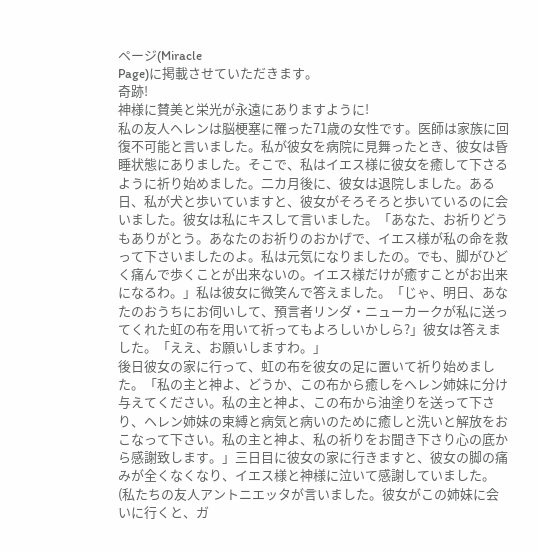ページ(Miracle
Page)に掲載させていただきます。
奇跡!
神様に賛美と栄光が永遠にありますように!
私の友人ヘレンは脳梗塞に罹った71歳の女性です。医師は家族に回復不可能と言いました。私が彼女を病院に見舞ったとき、彼女は昏睡状態にありました。そこで、私はイエス様に彼女を癒して下さるように祈り始めました。二カ月後に、彼女は退院しました。ある日、私が犬と歩いていますと、彼女がそろそろと歩いているのに会いました。彼女は私にキスして言いました。「あなた、お祈りどうもありがとう。あなたのお祈りのおかげで、イエス様が私の命を救って下さいましたのよ。私は元気になりましたの。でも、脚がひどく痛んで歩くことが出来ないの。イエス様だけが癒すことがお出来になるわ。」私は彼女に微笑んで答えました。「じゃ、明日、あなたのおうちにお伺いして、預言者リンダ・ニューカークが私に送ってくれた虹の布を用いて祈ってもよろしいかしら?」彼女は答えました。「ええ、お願いしますわ。」
後日彼女の家に行って、虹の布を彼女の足に置いて祈り始めました。「私の主と神よ、どうか、この布から癒しをヘレン姉妹に分け与えてください。私の主と神よ、この布から油塗りを送って下さり、ヘレン姉妹の束縛と病気と病いのために癒しと洗いと解放をおこなって下さい。私の主と神よ、私の祈りをお聞き下さり心の底から感謝致します。」三日目に彼女の家に行きますと、彼女の脚の痛みが全くなくなり、イエス様と神様に泣いて感謝していました。
(私たちの友人アントニエッタが言いました。彼女がこの姉妹に会いに行くと、ガ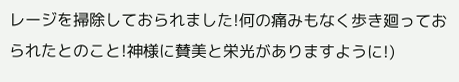レージを掃除しておられました!何の痛みもなく歩き廻っておられたとのこと!神様に賛美と栄光がありますように!)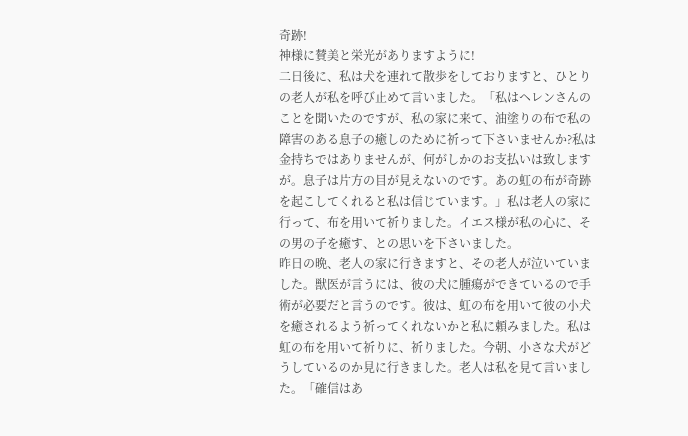奇跡!
神様に賛美と栄光がありますように!
二日後に、私は犬を連れて散歩をしておりますと、ひとりの老人が私を呼び止めて言いました。「私はヘレンさんのことを聞いたのですが、私の家に来て、油塗りの布で私の障害のある息子の癒しのために祈って下さいませんか?私は金持ちではありませんが、何がしかのお支払いは致しますが。息子は片方の目が見えないのです。あの虹の布が奇跡を起こしてくれると私は信じています。」私は老人の家に行って、布を用いて祈りました。イエス様が私の心に、その男の子を癒す、との思いを下さいました。
昨日の晩、老人の家に行きますと、その老人が泣いていました。獣医が言うには、彼の犬に腫瘍ができているので手術が必要だと言うのです。彼は、虹の布を用いて彼の小犬を癒されるよう祈ってくれないかと私に頼みました。私は虹の布を用いて祈りに、祈りました。今朝、小さな犬がどうしているのか見に行きました。老人は私を見て言いました。「確信はあ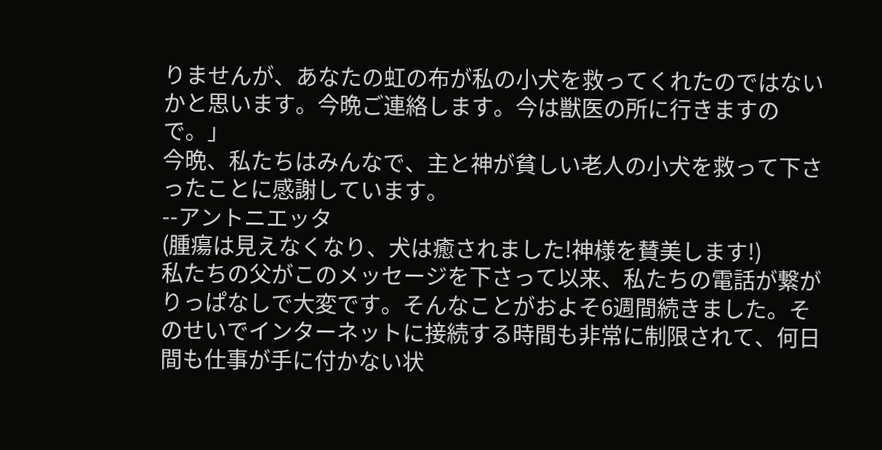りませんが、あなたの虹の布が私の小犬を救ってくれたのではないかと思います。今晩ご連絡します。今は獣医の所に行きますので。」
今晩、私たちはみんなで、主と神が貧しい老人の小犬を救って下さったことに感謝しています。
--アントニエッタ
(腫瘍は見えなくなり、犬は癒されました!神様を賛美します!)
私たちの父がこのメッセージを下さって以来、私たちの電話が繋がりっぱなしで大変です。そんなことがおよそ6週間続きました。そのせいでインターネットに接続する時間も非常に制限されて、何日間も仕事が手に付かない状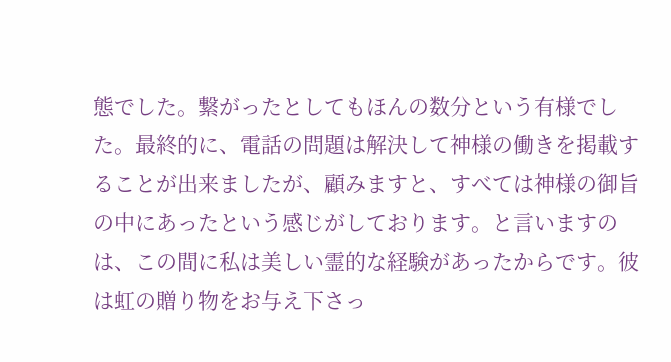態でした。繋がったとしてもほんの数分という有様でした。最終的に、電話の問題は解決して神様の働きを掲載することが出来ましたが、顧みますと、すべては神様の御旨の中にあったという感じがしております。と言いますのは、この間に私は美しい霊的な経験があったからです。彼は虹の贈り物をお与え下さっ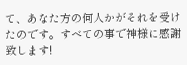て、あなた方の何人かがそれを受けたのです。すべての事で神様に感謝致します!